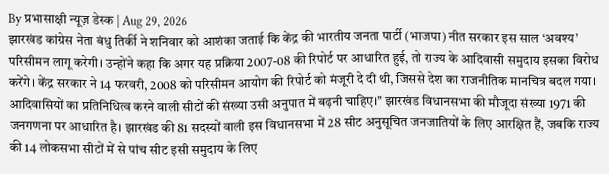By प्रभासाक्षी न्यूज़ डेस्क | Aug 29, 2026
झारखंड कांग्रेस नेता बंधु तिर्की ने शनिवार को आशंका जताई कि केंद्र की भारतीय जनता पार्टी (भाजपा) नीत सरकार इस साल ‘अवश्य’ परिसीमन लागू करेगी। उन्होंने कहा कि अगर यह प्रक्रिया 2007-08 की रिपोर्ट पर आधारित हुई, तो राज्य के आदिवासी समुदाय इसका विरोध करेंगे। केंद्र सरकार ने 14 फरवरी, 2008 को परिसीमन आयोग की रिपोर्ट को मंजूरी दे दी थी, जिससे देश का राजनीतिक मानचित्र बदल गया।
आदिवासियों का प्रतिनिधित्व करने वाली सीटों की संख्या उसी अनुपात में बढ़नी चाहिए।’’ झारखंड विधानसभा की मौजूदा संख्या 1971 की जनगणना पर आधारित है। झारखंड की 81 सदस्यों वाली इस विधानसभा में 28 सीट अनुसूचित जनजातियों के लिए आरक्षित हैं, जबकि राज्य की 14 लोकसभा सीटों में से पांच सीट इसी समुदाय के लिए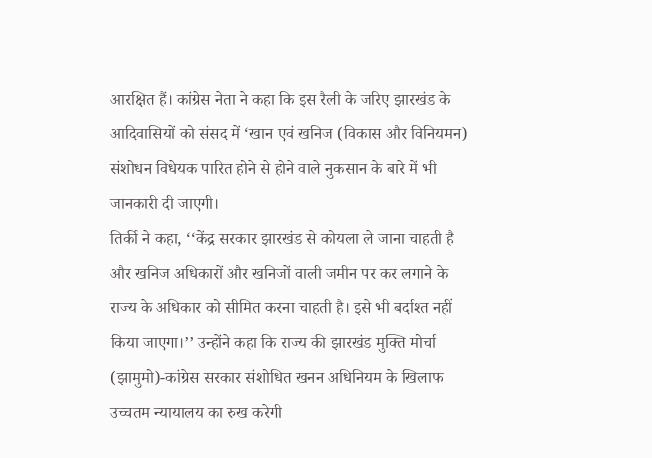आरक्षित हैं। कांग्रेस नेता ने कहा कि इस रैली के जरिए झारखंड के आदिवासियों को संसद में ‘खान एवं खनिज (विकास और विनियमन) संशोधन विधेयक पारित होने से होने वाले नुकसान के बारे में भी जानकारी दी जाएगी।
तिर्की ने कहा, ‘‘केंद्र सरकार झारखंड से कोयला ले जाना चाहती है और खनिज अधिकारों और खनिजों वाली जमीन पर कर लगाने के राज्य के अधिकार को सीमित करना चाहती है। इसे भी बर्दाश्त नहीं किया जाएगा।’’ उन्होंने कहा कि राज्य की झारखंड मुक्ति मोर्चा (झामुमो)-कांग्रेस सरकार संशोधित खनन अधिनियम के खिलाफ उच्चतम न्यायालय का रुख करेगी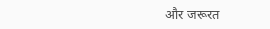और जरूरत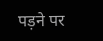पड़ने पर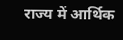राज्य में आर्थिक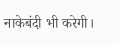नाकेबंदी भी करेगी।